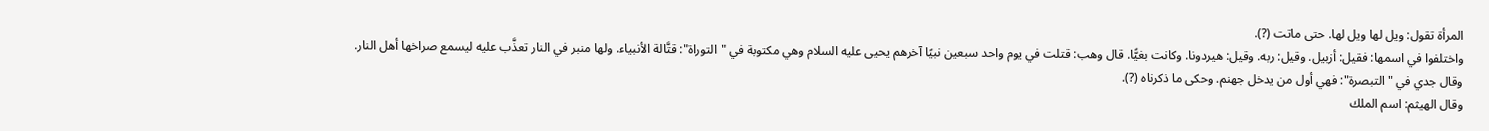المرأة تقول: ويل لها ويل لها. حتى ماتت (?).
واختلفوا في اسمها: فقيل: أزبيل. وقيل: ربه. وقيل: هيردونا. وكانت بغيًّا. قال وهب: قتلت في يوم واحد سبعين نبيًا آخرهم يحيى عليه السلام وهي مكتوبة في "التوراة": قتَّالة الأنبياء. ولها منبر في النار تعذَّب عليه ليسمع صراخها أهل النار.
وقال جدي في "التبصرة": فهي أول من يدخل جهنم. وحكى ما ذكرناه (?).
وقال الهيثم: اسم الملك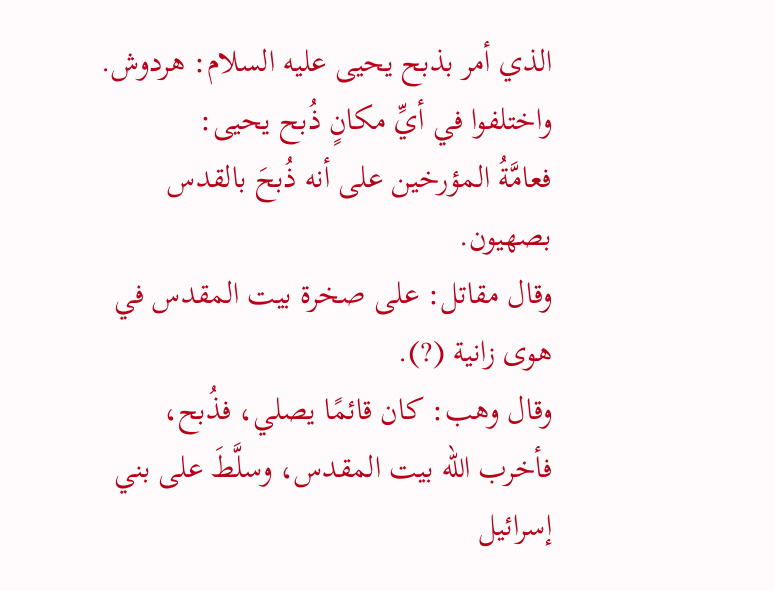الذي أمر بذبح يحيى عليه السلام: هردوش.
واختلفوا في أيِّ مكانٍ ذُبح يحيى:
فعامَّةُ المؤرخين على أنه ذُبحَ بالقدس بصهيون.
وقال مقاتل: على صخرة بيت المقدس في هوى زانية (?).
وقال وهب: كان قائمًا يصلي، فذُبح، فأخرب الله بيت المقدس، وسلَّطَ على بني إسرائيل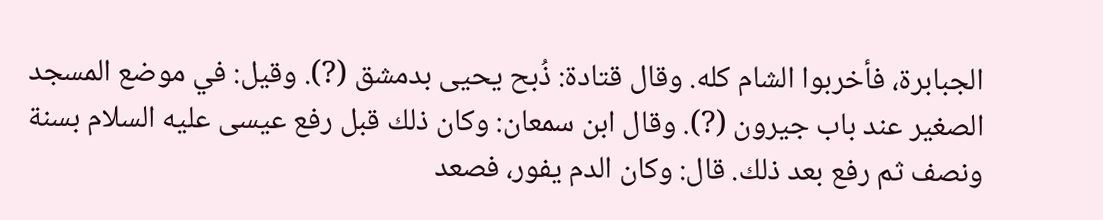الجبابرة، فأخربوا الشام كله. وقال قتادة: ذُبح يحيى بدمشق (?). وقيل: في موضع المسجد الصغير عند باب جيرون (?). وقال ابن سمعان: وكان ذلك قبل رفع عيسى عليه السلام بسنة ونصف ثم رفع بعد ذلك. قال: وكان الدم يفور، فصعد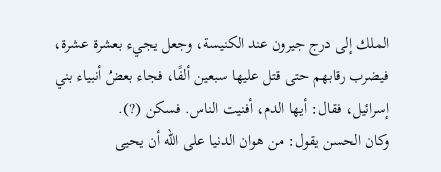الملك إلى درج جيرون عند الكنيسة، وجعل يجيء بعشرة عشرة، فيضرب رقابهم حتى قتل عليها سبعين ألفًا، فجاء بعضُ أنبياء بني إسرائيل، فقال: أيها الدم، أفنيت الناس. فسكن (?).
وكان الحسن يقول: من هوان الدنيا على الله أن يحيى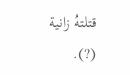قتلتهُ زانية (?).